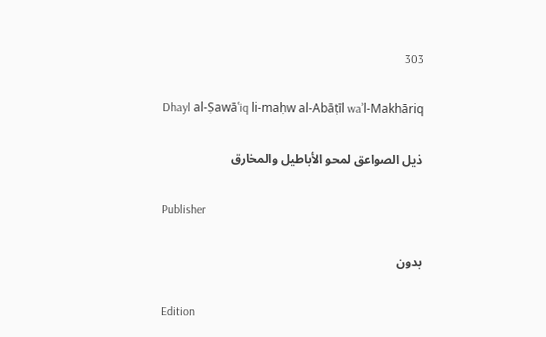303

Dhayl al-Ṣawāʿiq li-maḥw al-Abāṭīl waʾl-Makhāriq

ذيل الصواعق لمحو الأباطيل والمخارق

Publisher

بدون

Edition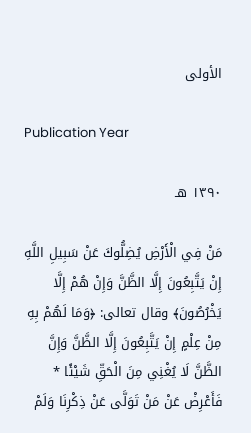الأولى

Publication Year

١٣٩٠ هـ

مَنْ فِي الْأَرْضِ يُضِلُّوكَ عَنْ سَبِيلِ اللَّهِ إِنْ يَتَّبِعُونَ إِلَّا الظَّنَّ وَإِنْ هُمْ إِلَّا يَخْرُصُونَ﴾ وقال تعالى: ﴿وَمَا لَهُمْ بِهِ مِنْ عِلْمٍ إِنْ يَتَّبِعُونَ إِلَّا الظَّنَّ وَإِنَّ الظَّنَّ لَا يُغْنِي مِنَ الْحَقِّ شَيْئًا * فَأَعْرِضْ عَنْ مَنْ تَوَلَّى عَنْ ذِكْرِنَا وَلَمْ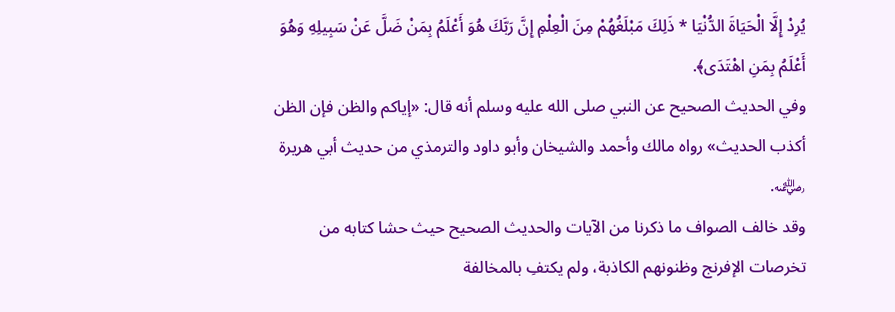يُرِدْ إِلَّا الْحَيَاةَ الدُّنْيَا * ذَلِكَ مَبْلَغُهُمْ مِنَ الْعِلْمِ إِنَّ رَبَّكَ هُوَ أَعْلَمُ بِمَنْ ضَلَّ عَنْ سَبِيلِهِ وَهُوَ أَعْلَمُ بِمَنِ اهْتَدَى﴾.
وفي الحديث الصحيح عن النبي صلى الله عليه وسلم أنه قال: «إياكم والظن فإن الظن أكذب الحديث» رواه مالك وأحمد والشيخان وأبو داود والترمذي من حديث أبي هريرة ﵁.
وقد خالف الصواف ما ذكرنا من الآيات والحديث الصحيح حيث حشا كتابه من تخرصات الإفرنج وظنونهم الكاذبة، ولم يكتفِ بالمخالفة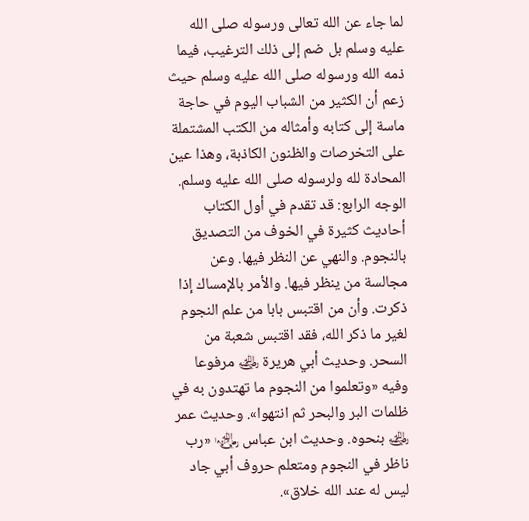لما جاء عن الله تعالى ورسوله صلى الله عليه وسلم بل ضم إلى ذلك الترغيب، فيما ذمه الله ورسوله صلى الله عليه وسلم حيث زعم أن الكثير من الشباب اليوم في حاجة ماسة إلى كتابه وأمثاله من الكتب المشتملة على التخرصات والظنون الكاذبة، وهذا عين المحادة لله ولرسوله صلى الله عليه وسلم.
الوجه الرابع: قد تقدم في أول الكتاب أحاديث كثيرة في الخوف من التصديق بالنجوم. والنهي عن النظر فيها. وعن مجالسة من ينظر فيها. والأمر بالإمساك إذا ذكرت. وأن من اقتبس بابا من علم النجوم لغير ما ذكر الله، فقد اقتبس شعبة من السحر. وحديث أبي هريرة ﵁ مرفوعا وفيه «وتعلموا من النجوم ما تهتدون به في ظلمات البر والبحر ثم انتهوا». وحديث عمر ﵁ بنحوه. وحديث ابن عباس ﵄ «رب ناظر في النجوم ومتعلم حروف أبي جاد ليس له عند الله خلاق».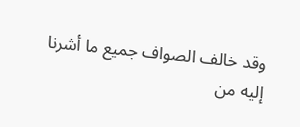وقد خالف الصواف جميع ما أشرنا إليه من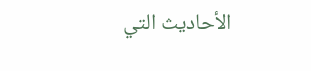الأحاديث التي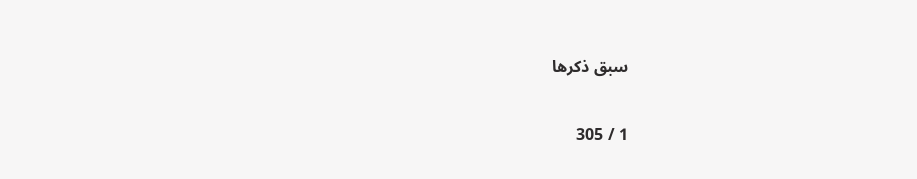سبق ذكرها

1 / 305